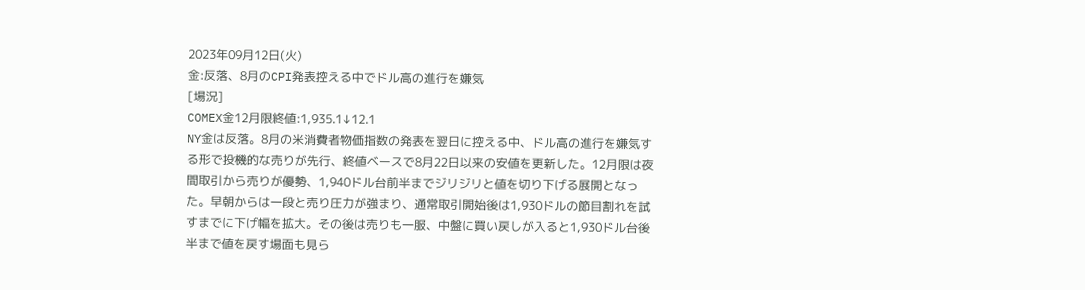2023年09月12日(火)
金:反落、8月のCPI発表控える中でドル高の進行を嫌気
[場況]
COMEX金12月限終値:1,935.1↓12.1
NY金は反落。8月の米消費者物価指数の発表を翌日に控える中、ドル高の進行を嫌気する形で投機的な売りが先行、終値ベースで8月22日以来の安値を更新した。12月限は夜間取引から売りが優勢、1,940ドル台前半までジリジリと値を切り下げる展開となった。早朝からは一段と売り圧力が強まり、通常取引開始後は1,930ドルの節目割れを試すまでに下げ幅を拡大。その後は売りも一服、中盤に買い戻しが入ると1,930ドル台後半まで値を戻す場面も見ら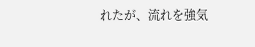れたが、流れを強気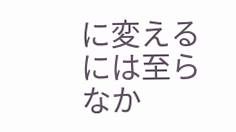に変えるには至らなか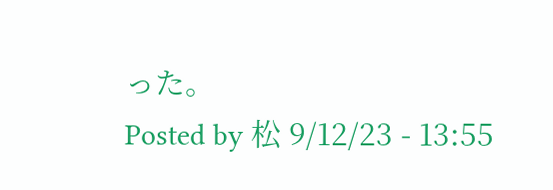った。
Posted by 松 9/12/23 - 13:55